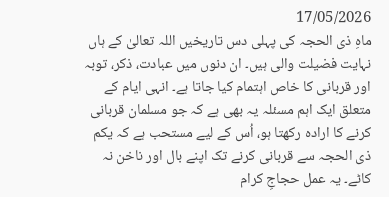17/05/2026
ماہِ ذی الحجہ کی پہلی دس تاریخیں اللہ تعالیٰ کے ہاں نہایت فضیلت والی ہیں۔ ان دنوں میں عبادت، ذکر، توبہ اور قربانی کا خاص اہتمام کیا جاتا ہے۔ انہی ایام کے متعلق ایک اہم مسئلہ یہ بھی ہے کہ جو مسلمان قربانی کرنے کا ارادہ رکھتا ہو، اُس کے لیے مستحب ہے کہ یکم ذی الحجہ سے قربانی کرنے تک اپنے بال اور ناخن نہ کاٹے۔ یہ عمل حجاجِ کرام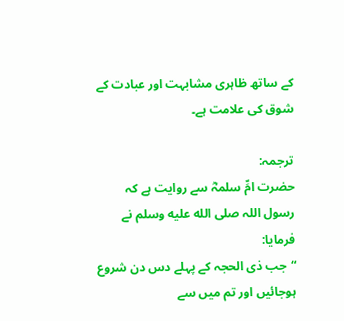کے ساتھ ظاہری مشابہت اور عبادت کے شوق کی علامت ہے۔

ترجمہ:
حضرت امِّ سلمہؓ سے روایت ہے کہ رسول اللہ صلى الله عليه وسلم نے فرمایا:
“جب ذی الحجہ کے پہلے دس دن شروع ہوجائیں اور تم میں سے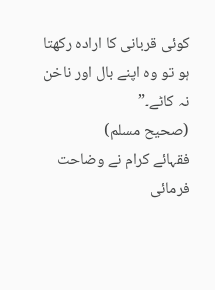کوئی قربانی کا ارادہ رکھتا ہو تو وہ اپنے بال اور ناخن نہ کاٹے۔”
(صحیح مسلم)
فقہائے کرام نے وضاحت فرمائی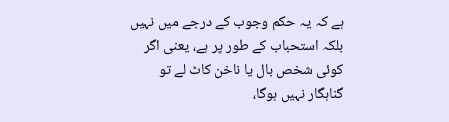ہے کہ یہ حکم وجوب کے درجے میں نہیں بلکہ استحباب کے طور پر ہے، یعنی اگر کوئی شخص بال یا ناخن کاٹ لے تو گناہگار نہیں ہوگا،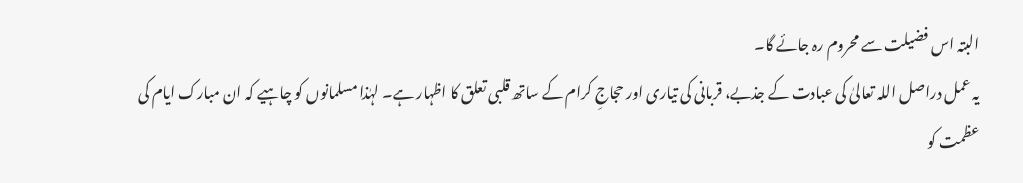البتہ اس فضیلت سے محروم رہ جائے گا۔
یہ عمل دراصل اللہ تعالیٰ کی عبادت کے جذبے، قربانی کی تیاری اور حجاجِ کرام کے ساتھ قلبی تعلق کا اظہار ہے۔ لہٰذا مسلمانوں کو چاہیے کہ ان مبارک ایام کی عظمت کو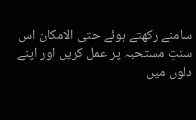سامنے رکھتے ہوئے حتی الامکان اس سنتِ مستحبہ پر عمل کریں اور اپنے دلوں میں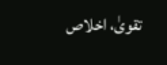تقویٰ، اخلاص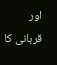اور قربانی کا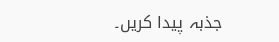جذبہ پیدا کریں۔